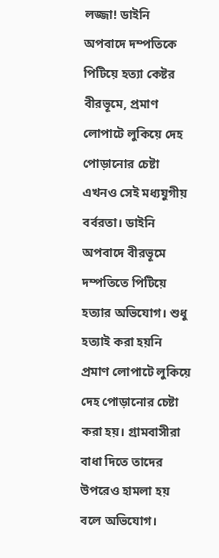লজ্জা! ডাইনি অপবাদে দম্পতিকে পিটিয়ে হত্যা কেষ্টর বীরভূমে, প্রমাণ লোপাটে লুকিয়ে দেহ পোড়ানোর চেষ্টা
এখনও সেই মধ্যযুগীয় বর্বরতা। ডাইনি অপবাদে বীরভূমে দম্পতিতে পিটিয়ে হত্যার অভিযোগ। শুধু হত্যাই করা হয়নি প্রমাণ লোপাটে লুকিয়ে দেহ পোড়ানোর চেষ্টা করা হয়। গ্রামবাসীরা বাধা দিতে তাদের উপরেও হামলা হয় বলে অভিযোগ।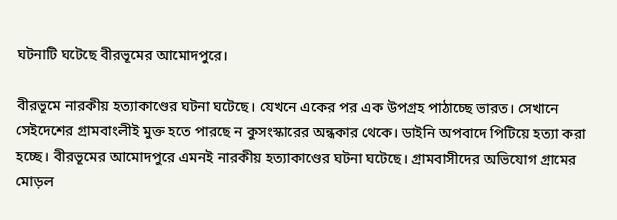ঘটনাটি ঘটেছে বীরভূমের আমোদপুরে।

বীরভূমে নারকীয় হত্যাকাণ্ডের ঘটনা ঘটেছে। যেখনে একের পর এক উপগ্রহ পাঠাচ্ছে ভারত। সেখানে সেইদেশের গ্রামবাংলীই মুক্ত হতে পারছে ন কুসংস্কারের অন্ধকার থেকে। ডাইনি অপবাদে পিটিয়ে হত্যা করা হচ্ছে। বীরভূমের আমোদপুরে এমনই নারকীয় হত্যাকাণ্ডের ঘটনা ঘটেছে। গ্রামবাসীদের অভিযোগ গ্রামের মোড়ল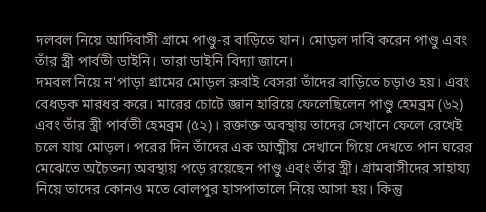দলবল নিয়ে আদিবাসী গ্রামে পাণ্ডু-র বাড়িতে যান। মোড়ল দাবি করেন পাণ্ডু এবং তাঁর স্ত্রী পার্বতী ডাইনি। তারা ডাইনি বিদ্যা জানে।
দমবল নিয়ে ন'পাড়া গ্রামের মোড়ল রুবাই বেসরা তাঁদের বাড়িতে চড়াও হয়। এবং বেধড়ক মারধর করে। মারের চোটে জ্ঞান হারিয়ে ফেলেছিলেন পাণ্ডু হেমব্রম (৬২) এবং তাঁর স্ত্রী পার্বতী হেমব্রম (৫২)। রক্তাক্ত অবস্থায় তাদের সেখানে ফেলে রেখেই চলে যায় মোড়ল। পরের দিন তাঁদের এক আত্মীয় সেখানে গিয়ে দেখতে পান ঘরের মেঝেতে অচৈতন্য অবস্থায় পড়ে রয়েছেন পাণ্ডু এবং তাঁর স্ত্রী। গ্রামবাসীদের সাহায্য নিয়ে তাদের কোনও মতে বোলপুর হাসপাতালে নিয়ে আসা হয়। কিন্তু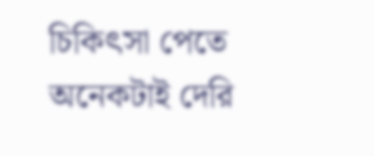চিকিৎসা পেতে অনেকটাই দেরি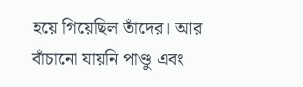হয়ে গিয়েছিল তাঁদের। আর বাঁচানো যায়নি পাণ্ডু এবং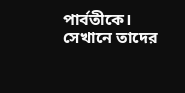পার্বতীকে।
সেখানে তাদের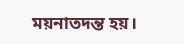ময়নাতদন্ত হয়।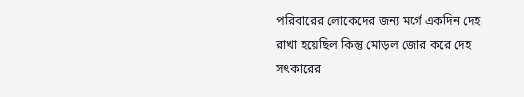পরিবারের লোকেদের জন্য মর্গে একদিন দেহ রাখা হয়েছিল কিন্তু মোড়ল জোর করে দেহ সৎকারের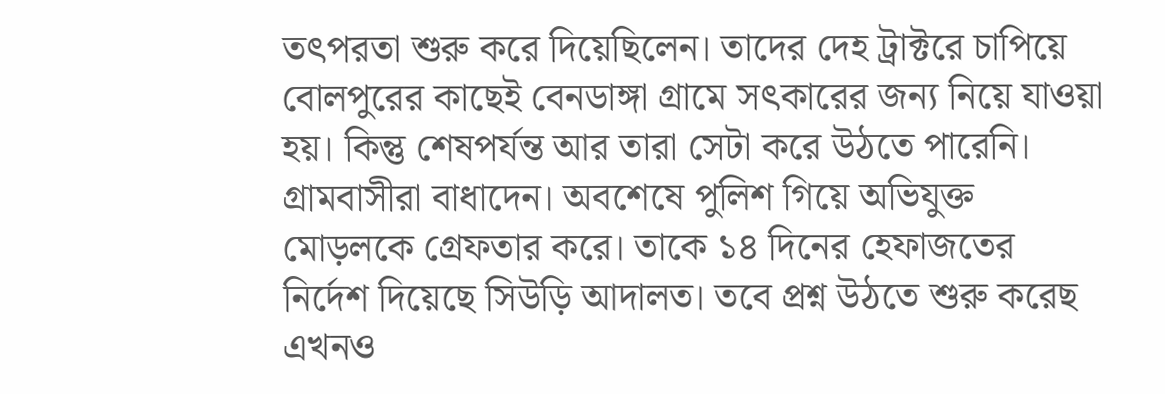তৎপরতা শুরু করে দিয়েছিলেন। তাদের দেহ ট্রাক্টরে চাপিয়ে বোলপুরের কাছেই বেনডাঙ্গা গ্রামে সৎকারের জন্য নিয়ে যাওয়া হয়। কিন্তু শেষপর্যন্ত আর তারা সেটা করে উঠতে পারেনি। গ্রামবাসীরা বাধাদেন। অবশেষে পুলিশ গিয়ে অভিযুক্ত মোড়লকে গ্রেফতার করে। তাকে ১৪ দিনের হেফাজতের নির্দেশ দিয়েছে সিউড়ি আদালত। তবে প্রশ্ন উঠতে শুরু করেছ এখনও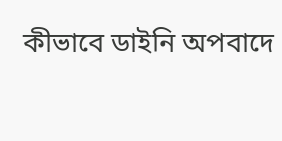কীভাবে ডাইনি অপবাদে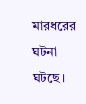মারধরের ঘটনা ঘটছে।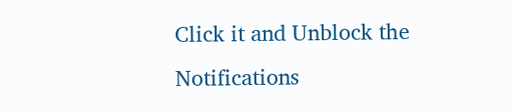Click it and Unblock the Notifications